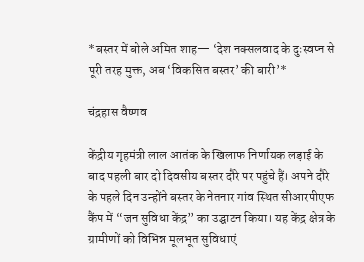*बस्तर में बोले अमित शाह— ‘देश नक्सलवाद के दुःस्वप्न से पूरी तरह मुक्त, अब ‘विकसित बस्तर’ की बारी’*

चंद्रहास वैष्णव

केंद्रीय गृहमंत्री लाल आतंक के खिलाफ निर्णायक लड़ाई के बाद पहली बार दो दिवसीय बस्तर दौरे पर पहुंचे हैं। अपने दौरे के पहले दिन उन्होंने बस्तर के नेतनार गांव स्थित सीआरपीएफ कैंप में “जन सुविधा केंद्र” का उद्घाटन किया। यह केंद्र क्षेत्र के ग्रामीणों को विभिन्न मूलभूत सुविधाएं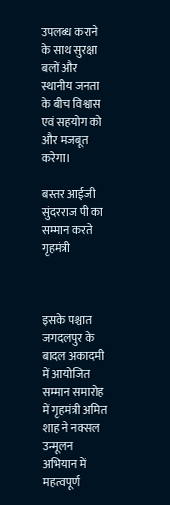उपलब्ध कराने के साथ सुरक्षा बलों और स्थानीय जनता के बीच विश्वास एवं सहयोग को और मजबूत करेगा।

बस्तर आईजी सुंदरराज पी का सम्मान करते गृहमंत्री



इसके पश्चात जगदलपुर के बादल अकादमी में आयोजित सम्मान समारोह में गृहमंत्री अमित शाह ने नक्सल उन्मूलन अभियान में महत्वपूर्ण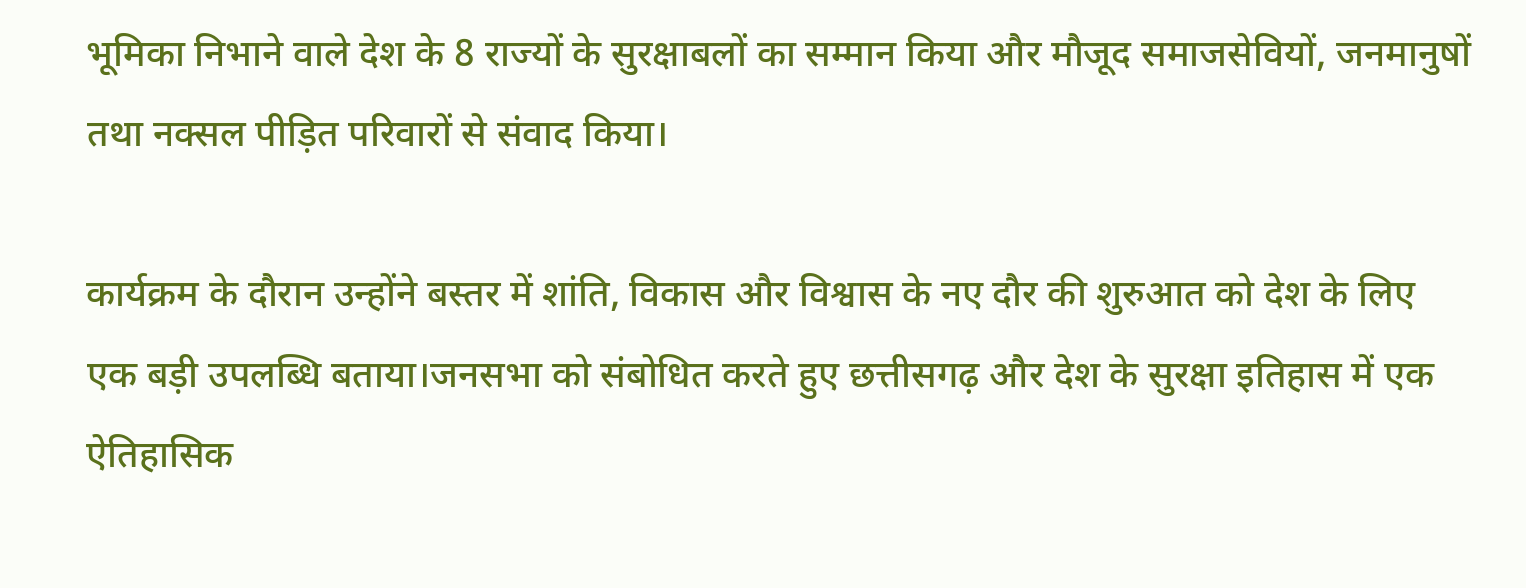भूमिका निभाने वाले देश के 8 राज्यों के सुरक्षाबलों का सम्मान किया और मौजूद समाजसेवियों, जनमानुषों तथा नक्सल पीड़ित परिवारों से संवाद किया।

कार्यक्रम के दौरान उन्होंने बस्तर में शांति, विकास और विश्वास के नए दौर की शुरुआत को देश के लिए एक बड़ी उपलब्धि बताया।जनसभा को संबोधित करते हुए छत्तीसगढ़ और देश के सुरक्षा इतिहास में एक ऐतिहासिक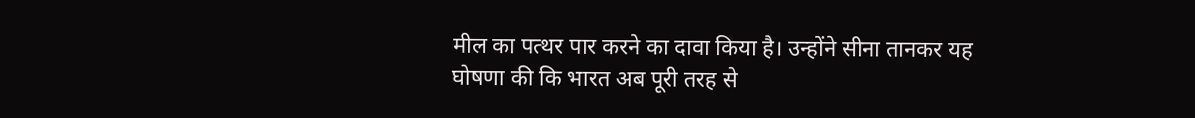मील का पत्थर पार करने का दावा किया है। उन्होंने सीना तानकर यह घोषणा की कि भारत अब पूरी तरह से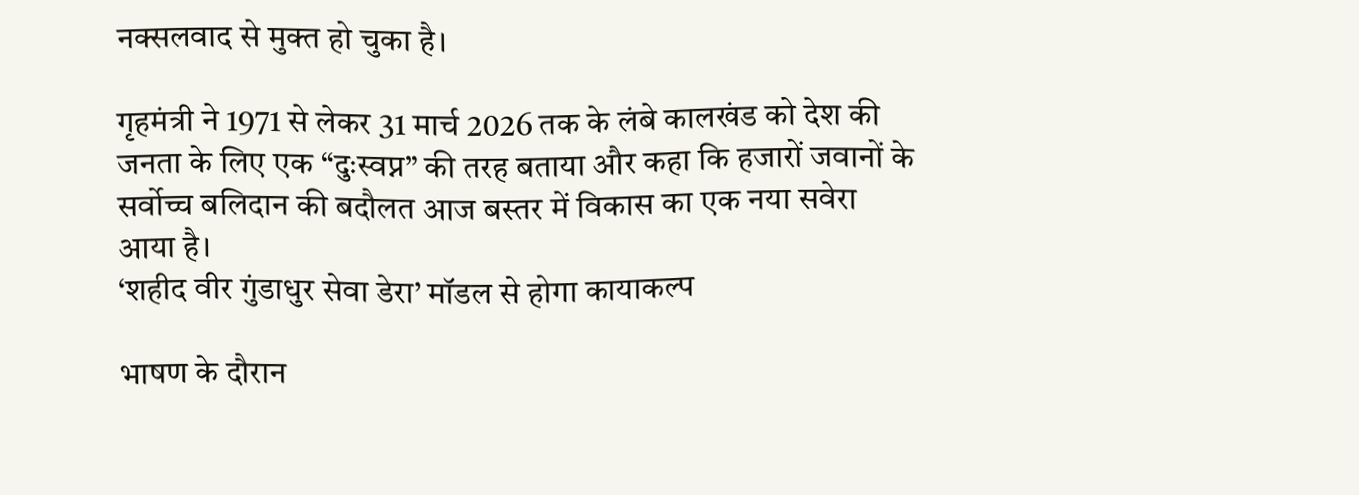नक्सलवाद से मुक्त हो चुका है।

गृहमंत्री ने 1971 से लेकर 31 मार्च 2026 तक के लंबे कालखंड को देश की जनता के लिए एक “दुःस्वप्न” की तरह बताया और कहा कि हजारों जवानों के सर्वोच्च बलिदान की बदौलत आज बस्तर में विकास का एक नया सवेरा आया है।
‘शहीद वीर गुंडाधुर सेवा डेरा’ मॉडल से होगा कायाकल्प

भाषण के दौरान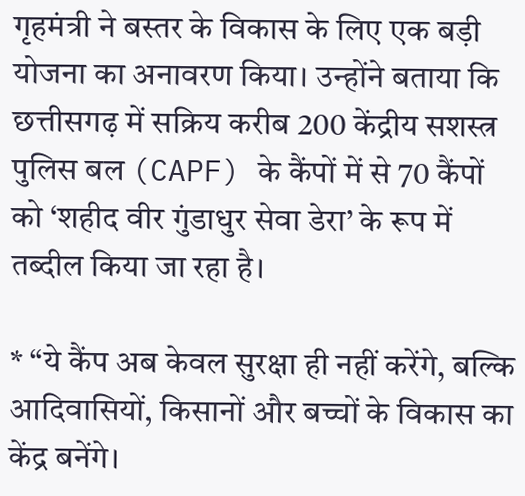गृहमंत्री ने बस्तर के विकास के लिए एक बड़ी योजना का अनावरण किया। उन्होंने बताया कि छत्तीसगढ़ में सक्रिय करीब 200 केंद्रीय सशस्त्र पुलिस बल (CAPF) के कैंपों में से 70 कैंपों को ‘शहीद वीर गुंडाधुर सेवा डेरा’ के रूप में तब्दील किया जा रहा है।

* “ये कैंप अब केवल सुरक्षा ही नहीं करेंगे, बल्कि आदिवासियों, किसानों और बच्चों के विकास का केंद्र बनेंगे।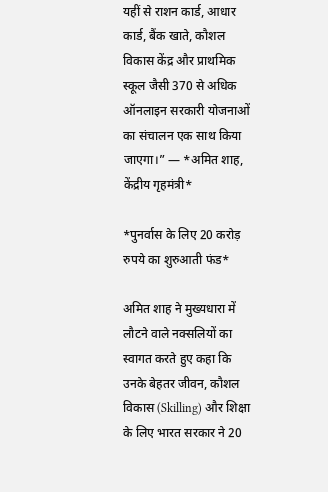यहीं से राशन कार्ड, आधार कार्ड, बैंक खाते, कौशल विकास केंद्र और प्राथमिक स्कूल जैसी 370 से अधिक ऑनलाइन सरकारी योजनाओं का संचालन एक साथ किया जाएगा।” — *अमित शाह, केंद्रीय गृहमंत्री*

*पुनर्वास के लिए 20 करोड़ रुपये का शुरुआती फंड*

अमित शाह ने मुख्यधारा में लौटने वाले नक्सलियों का स्वागत करते हुए कहा कि उनके बेहतर जीवन, कौशल विकास (Skilling) और शिक्षा के लिए भारत सरकार ने 20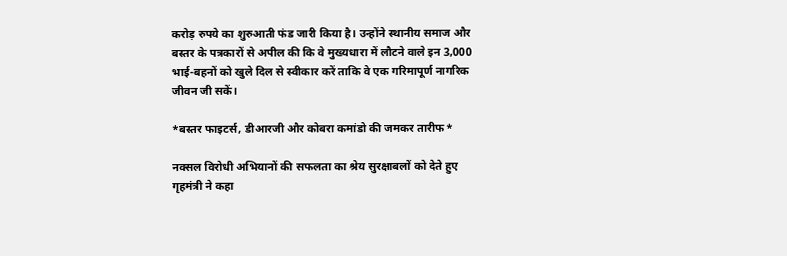करोड़ रुपये का शुरुआती फंड जारी किया है। उन्होंने स्थानीय समाज और बस्तर के पत्रकारों से अपील की कि वे मुख्यधारा में लौटने वाले इन 3,000 भाई-बहनों को खुले दिल से स्वीकार करें ताकि वे एक गरिमापूर्ण नागरिक जीवन जी सकें।

*बस्तर फाइटर्स, डीआरजी और कोबरा कमांडो की जमकर तारीफ*

नक्सल विरोधी अभियानों की सफलता का श्रेय सुरक्षाबलों को देते हुए गृहमंत्री ने कहा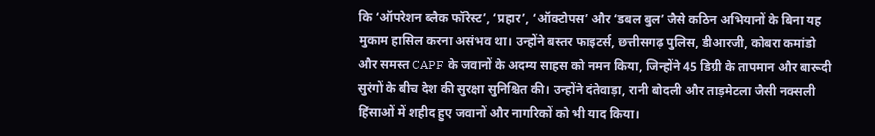कि ‘ऑपरेशन ब्लैक फॉरेस्ट’, ‘प्रहार’, ‘ऑक्टोपस’ और ‘डबल बुल’ जैसे कठिन अभियानों के बिना यह मुकाम हासिल करना असंभव था। उन्होंने बस्तर फाइटर्स, छत्तीसगढ़ पुलिस, डीआरजी, कोबरा कमांडो और समस्त CAPF के जवानों के अदम्य साहस को नमन किया, जिन्होंने 45 डिग्री के तापमान और बारूदी सुरंगों के बीच देश की सुरक्षा सुनिश्चित की। उन्होंने दंतेवाड़ा, रानी बोदली और ताड़मेटला जैसी नक्सली हिंसाओं में शहीद हुए जवानों और नागरिकों को भी याद किया।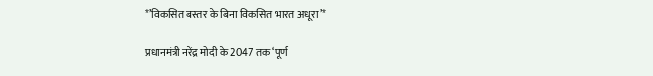*’विकसित बस्तर के बिना विकसित भारत अधूरा’*

प्रधानमंत्री नरेंद्र मोदी के 2047 तक ‘पूर्ण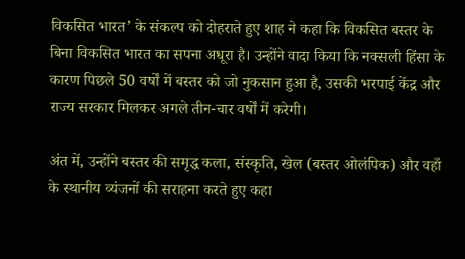विकसित भारत’ के संकल्प को दोहराते हुए शाह ने कहा कि विकसित बस्तर के बिना विकसित भारत का सपना अधूरा है। उन्होंने वादा किया कि नक्सली हिंसा के कारण पिछले 50 वर्षों में बस्तर को जो नुकसान हुआ है, उसकी भरपाई केंद्र और राज्य सरकार मिलकर अगले तीन-चार वर्षों में करेगी।

अंत में, उन्होंने बस्तर की समृद्ध कला, संस्कृति, खेल (बस्तर ओलंपिक) और वहाँ के स्थानीय व्यंजनों की सराहना करते हुए कहा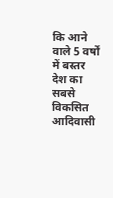कि आने वाले 5 वर्षों में बस्तर देश का सबसे विकसित आदिवासी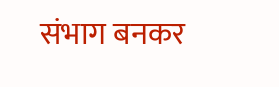संभाग बनकर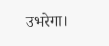उभरेगा।